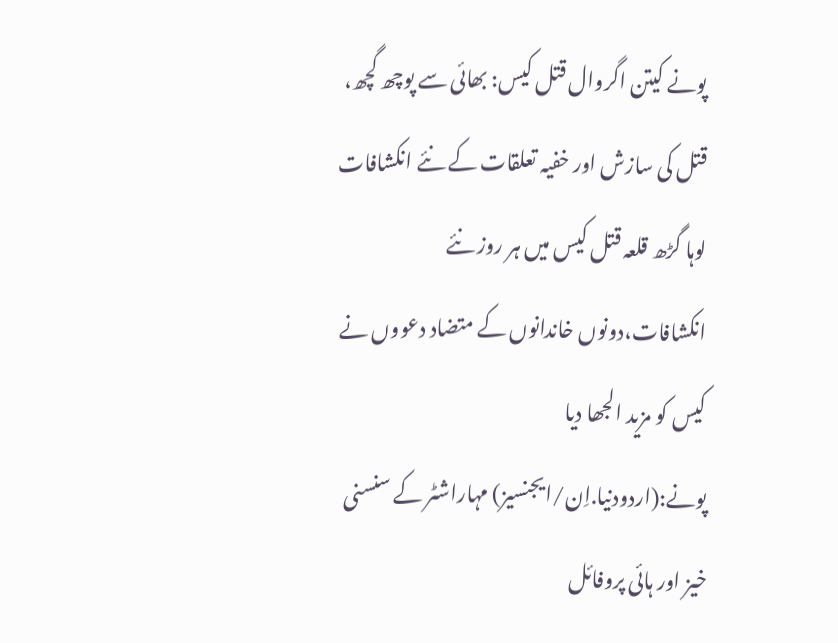پونے کیتن اگروال قتل کیس: بھائی سے پوچھ گچھ، قتل کی سازش اور خفیہ تعلقات کے نئے انکشافات
لوہا گڑھ قلعہ قتل کیس میں ہر روز نئے انکشافات،دونوں خاندانوں کے متضاد دعووں نے کیس کو مزید الجھا دیا
پونے:(اردودنیا.اِن/ایجنسیز) مہاراشٹر کے سنسنی خیز اور ہائی پروفائل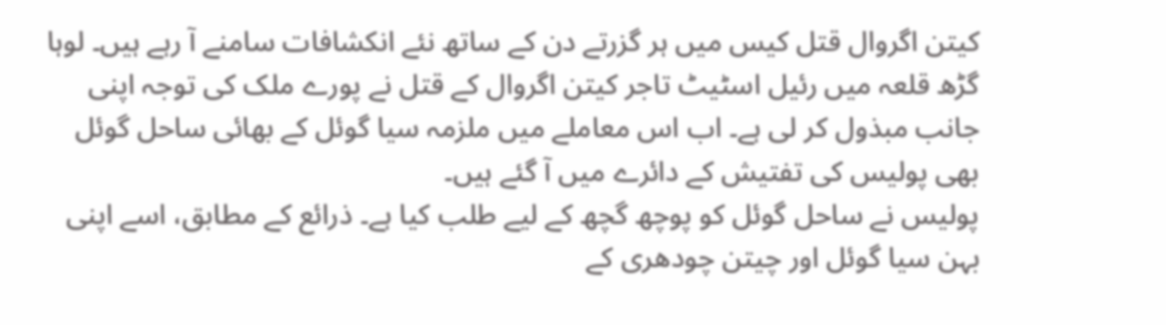کیتن اگروال قتل کیس میں ہر گزرتے دن کے ساتھ نئے انکشافات سامنے آ رہے ہیں۔ لوہا گڑھ قلعہ میں رئیل اسٹیٹ تاجر کیتن اگروال کے قتل نے پورے ملک کی توجہ اپنی جانب مبذول کر لی ہے۔ اب اس معاملے میں ملزمہ سیا گوئل کے بھائی ساحل گوئل بھی پولیس کی تفتیش کے دائرے میں آ گئے ہیں۔
پولیس نے ساحل گوئل کو پوچھ گچھ کے لیے طلب کیا ہے۔ ذرائع کے مطابق، اسے اپنی بہن سیا گوئل اور چیتن چودھری کے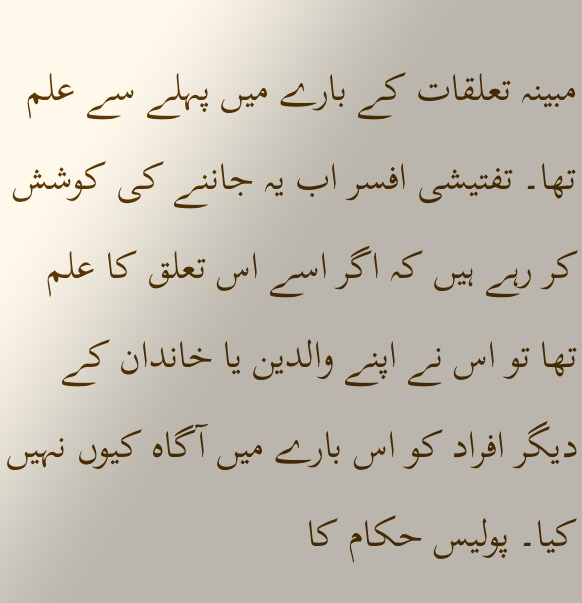مبینہ تعلقات کے بارے میں پہلے سے علم تھا۔ تفتیشی افسر اب یہ جاننے کی کوشش کر رہے ہیں کہ اگر اسے اس تعلق کا علم تھا تو اس نے اپنے والدین یا خاندان کے دیگر افراد کو اس بارے میں آگاہ کیوں نہیں کیا۔ پولیس حکام کا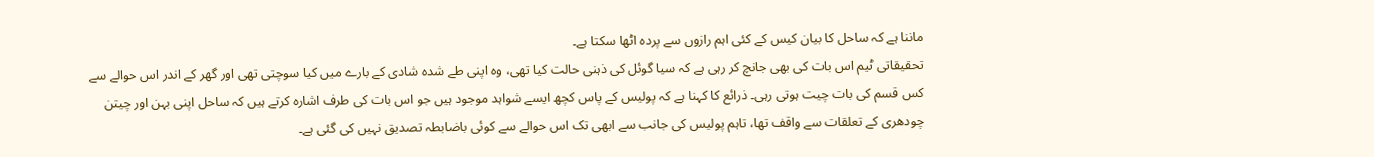ماننا ہے کہ ساحل کا بیان کیس کے کئی اہم رازوں سے پردہ اٹھا سکتا ہے۔
تحقیقاتی ٹیم اس بات کی بھی جانچ کر رہی ہے کہ سیا گوئل کی ذہنی حالت کیا تھی، وہ اپنی طے شدہ شادی کے بارے میں کیا سوچتی تھی اور گھر کے اندر اس حوالے سے کس قسم کی بات چیت ہوتی رہی۔ ذرائع کا کہنا ہے کہ پولیس کے پاس کچھ ایسے شواہد موجود ہیں جو اس بات کی طرف اشارہ کرتے ہیں کہ ساحل اپنی بہن اور چیتن چودھری کے تعلقات سے واقف تھا، تاہم پولیس کی جانب سے ابھی تک اس حوالے سے کوئی باضابطہ تصدیق نہیں کی گئی ہے۔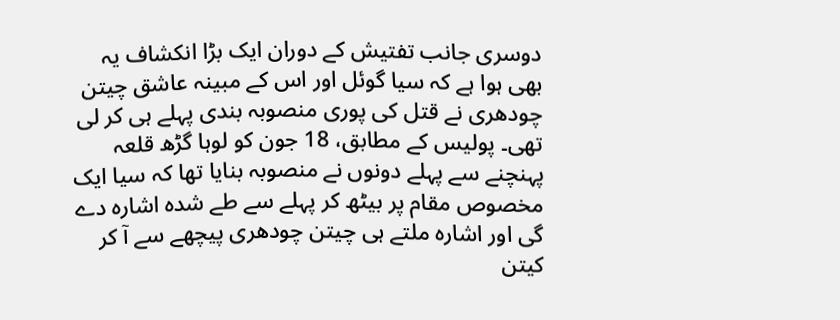دوسری جانب تفتیش کے دوران ایک بڑا انکشاف یہ بھی ہوا ہے کہ سیا گوئل اور اس کے مبینہ عاشق چیتن چودھری نے قتل کی پوری منصوبہ بندی پہلے ہی کر لی تھی۔ پولیس کے مطابق، 18 جون کو لوہا گڑھ قلعہ پہنچنے سے پہلے دونوں نے منصوبہ بنایا تھا کہ سیا ایک مخصوص مقام پر بیٹھ کر پہلے سے طے شدہ اشارہ دے گی اور اشارہ ملتے ہی چیتن چودھری پیچھے سے آ کر کیتن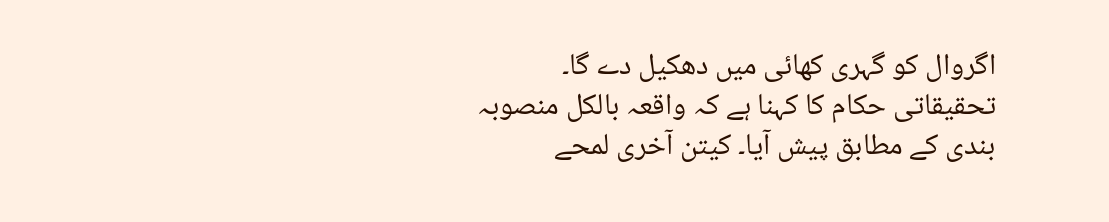اگروال کو گہری کھائی میں دھکیل دے گا۔
تحقیقاتی حکام کا کہنا ہے کہ واقعہ بالکل منصوبہ بندی کے مطابق پیش آیا۔ کیتن آخری لمحے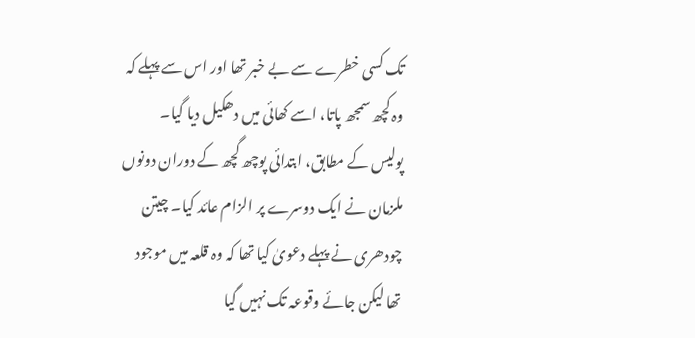تک کسی خطرے سے بے خبر تھا اور اس سے پہلے کہ وہ کچھ سمجھ پاتا، اسے کھائی میں دھکیل دیا گیا۔
پولیس کے مطابق، ابتدائی پوچھ گچھ کے دوران دونوں ملزمان نے ایک دوسرے پر الزام عائد کیا۔ چیتن چودھری نے پہلے دعویٰ کیا تھا کہ وہ قلعہ میں موجود تھا لیکن جائے وقوعہ تک نہیں گیا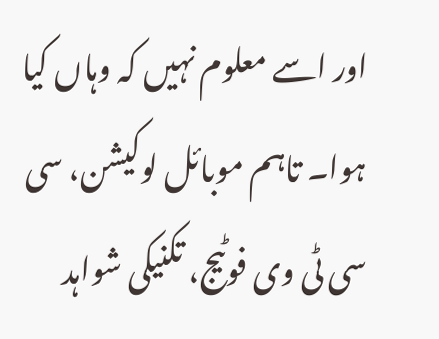اور اسے معلوم نہیں کہ وہاں کیا ہوا۔ تاہم موبائل لوکیشن، سی سی ٹی وی فوٹیج، تکنیکی شواہد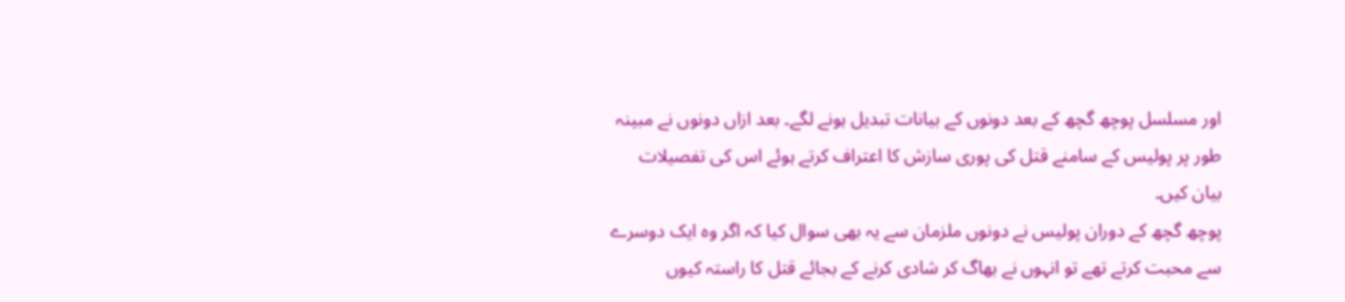اور مسلسل پوچھ گچھ کے بعد دونوں کے بیانات تبدیل ہونے لگے۔ بعد ازاں دونوں نے مبینہ طور پر پولیس کے سامنے قتل کی پوری سازش کا اعتراف کرتے ہوئے اس کی تفصیلات بیان کیں۔
پوچھ گچھ کے دوران پولیس نے دونوں ملزمان سے یہ بھی سوال کیا کہ اگر وہ ایک دوسرے سے محبت کرتے تھے تو انہوں نے بھاگ کر شادی کرنے کے بجائے قتل کا راستہ کیوں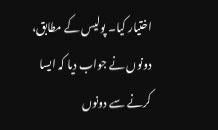اختیار کیا۔ پولیس کے مطابق، دونوں نے جواب دیا کہ ایسا کرنے سے دونوں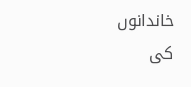خاندانوں کی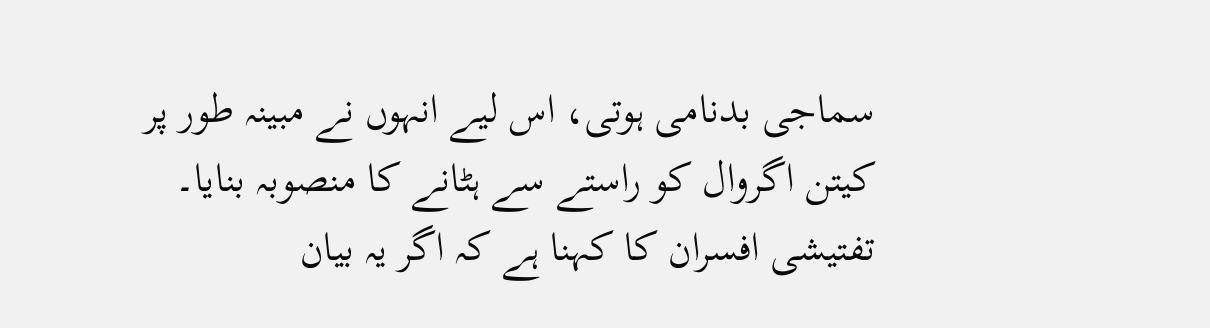سماجی بدنامی ہوتی، اس لیے انہوں نے مبینہ طور پر کیتن اگروال کو راستے سے ہٹانے کا منصوبہ بنایا۔ تفتیشی افسران کا کہنا ہے کہ اگر یہ بیان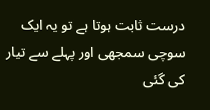درست ثابت ہوتا ہے تو یہ ایک سوچی سمجھی اور پہلے سے تیار کی گئی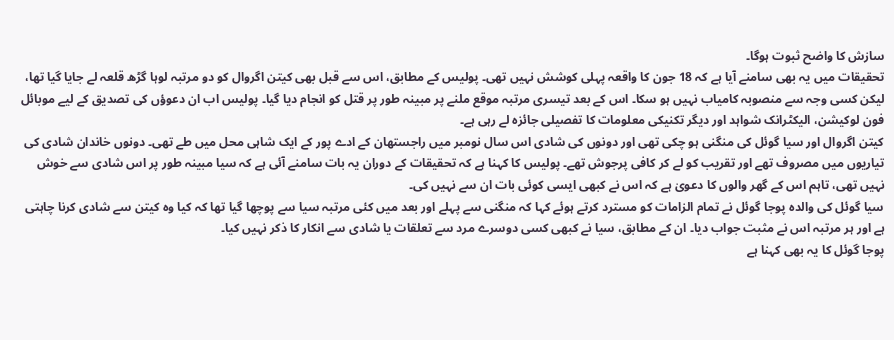سازش کا واضح ثبوت ہوگا۔
تحقیقات میں یہ بھی سامنے آیا ہے کہ 18 جون کا واقعہ پہلی کوشش نہیں تھی۔ پولیس کے مطابق، اس سے قبل بھی کیتن اگروال کو دو مرتبہ لوہا گڑھ قلعہ لے جایا گیا تھا، لیکن کسی وجہ سے منصوبہ کامیاب نہیں ہو سکا۔ اس کے بعد تیسری مرتبہ موقع ملنے پر مبینہ طور پر قتل کو انجام دیا گیا۔ پولیس اب ان دعوؤں کی تصدیق کے لیے موبائل فون لوکیشن، الیکٹرانک شواہد اور دیگر تکنیکی معلومات کا تفصیلی جائزہ لے رہی ہے۔
کیتن اگروال اور سیا گوئل کی منگنی ہو چکی تھی اور دونوں کی شادی اس سال نومبر میں راجستھان کے ادے پور کے ایک شاہی محل میں طے تھی۔ دونوں خاندان شادی کی تیاریوں میں مصروف تھے اور تقریب کو لے کر کافی پرجوش تھے۔ پولیس کا کہنا ہے کہ تحقیقات کے دوران یہ بات سامنے آئی ہے کہ سیا مبینہ طور پر اس شادی سے خوش نہیں تھی، تاہم اس کے گھر والوں کا دعویٰ ہے کہ اس نے کبھی ایسی کوئی بات ان سے نہیں کی۔
سیا گوئل کی والدہ پوجا گوئل نے تمام الزامات کو مسترد کرتے ہوئے کہا کہ منگنی سے پہلے اور بعد میں کئی مرتبہ سیا سے پوچھا گیا تھا کہ کیا وہ کیتن سے شادی کرنا چاہتی ہے اور ہر مرتبہ اس نے مثبت جواب دیا۔ ان کے مطابق، سیا نے کبھی کسی دوسرے مرد سے تعلقات یا شادی سے انکار کا ذکر نہیں کیا۔
پوجا گوئل کا یہ بھی کہنا ہے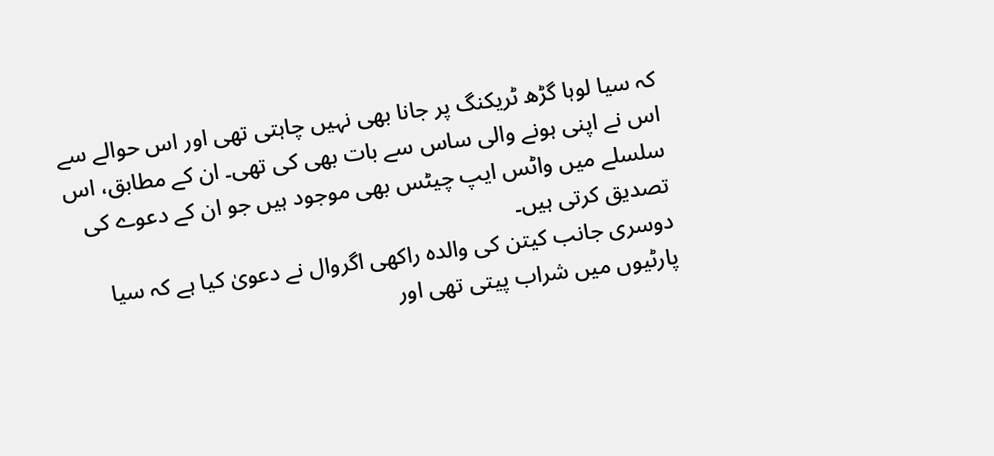کہ سیا لوہا گڑھ ٹریکنگ پر جانا بھی نہیں چاہتی تھی اور اس حوالے سے اس نے اپنی ہونے والی ساس سے بات بھی کی تھی۔ ان کے مطابق، اس سلسلے میں واٹس ایپ چیٹس بھی موجود ہیں جو ان کے دعوے کی تصدیق کرتی ہیں۔
دوسری جانب کیتن کی والدہ راکھی اگروال نے دعویٰ کیا ہے کہ سیا پارٹیوں میں شراب پیتی تھی اور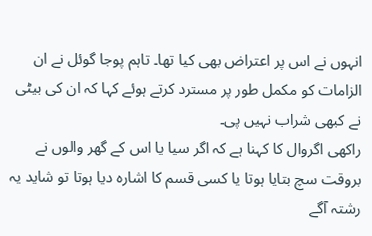انہوں نے اس پر اعتراض بھی کیا تھا۔ تاہم پوجا گوئل نے ان الزامات کو مکمل طور پر مسترد کرتے ہوئے کہا کہ ان کی بیٹی نے کبھی شراب نہیں پی۔
راکھی اگروال کا کہنا ہے کہ اگر سیا یا اس کے گھر والوں نے بروقت سچ بتایا ہوتا یا کسی قسم کا اشارہ دیا ہوتا تو شاید یہ رشتہ آگے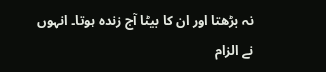نہ بڑھتا اور ان کا بیٹا آج زندہ ہوتا۔ انہوں نے الزام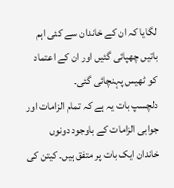لگایا کہ ان کے خاندان سے کئی اہم باتیں چھپائی گئیں اور ان کے اعتماد کو ٹھیس پہنچائی گئی۔
دلچسپ بات یہ ہے کہ تمام الزامات اور جوابی الزامات کے باوجود دونوں خاندان ایک بات پر متفق ہیں۔ کیتن کی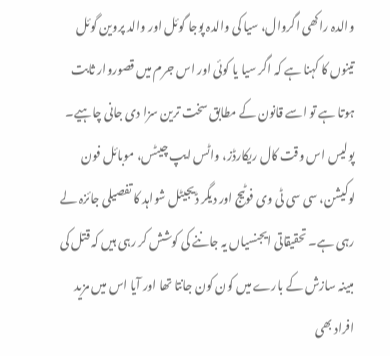والدہ راکھی اگروال، سیا کی والدہ پوجا گوئل اور والد پروین گوئل تینوں کا کہنا ہے کہ اگر سیا یا کوئی اور اس جرم میں قصوروار ثابت ہوتا ہے تو اسے قانون کے مطابق سخت ترین سزا دی جانی چاہیے۔
پولیس اس وقت کال ریکارڈز، واٹس ایپ چیٹس، موبائل فون لوکیشن، سی سی ٹی وی فوٹیج اور دیگر ڈیجیٹل شواہد کا تفصیلی جائزہ لے رہی ہے۔ تحقیقاتی ایجنسیاں یہ جاننے کی کوشش کر رہی ہیں کہ قتل کی مبینہ سازش کے بارے میں کون کون جانتا تھا اور آیا اس میں مزید افراد بھی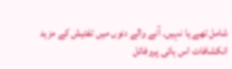شامل تھے یا نہیں۔ آنے والے دنوں میں تفتیش کے مزید انکشافات اس ہائی پروفائل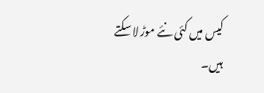کیس میں کئی نئے موڑ لا سکتے ہیں۔